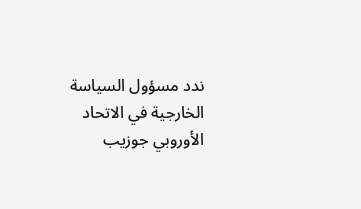ندد مسؤول السياسة الخارجية في الاتحاد الأوروبي جوزيب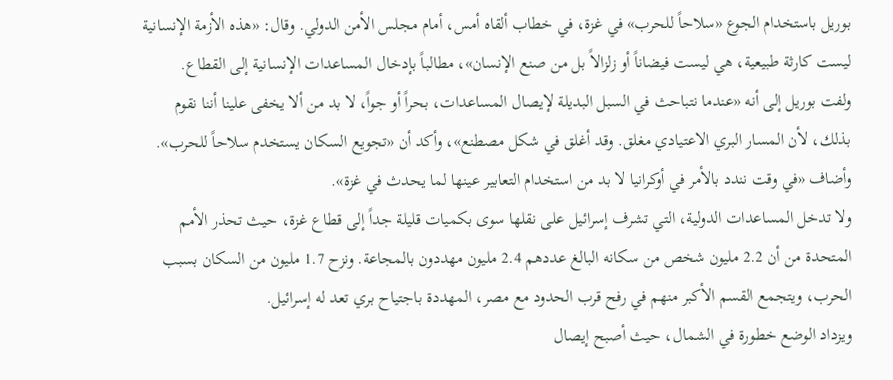بوريل باستخدام الجوع «سلاحاً للحرب» في غزة، في خطاب ألقاه أمس، أمام مجلس الأمن الدولي. وقال: «هذه الأزمة الإنسانية ليست كارثة طبيعية، هي ليست فيضاناً أو زلزالاً بل من صنع الإنسان»، مطالباً بإدخال المساعدات الإنسانية إلى القطاع.
ولفت بوريل إلى أنه «عندما نتباحث في السبل البديلة لإيصال المساعدات، بحراً أو جواً، لا بد من ألا يخفى علينا أننا نقوم بذلك، لأن المسار البري الاعتيادي مغلق. وقد أغلق في شكل مصطنع»، وأكد أن «تجويع السكان يستخدم سلاحاً للحرب».
وأضاف «في وقت نندد بالأمر في أوكرانيا لا بد من استخدام التعابير عينها لما يحدث في غزة».
ولا تدخل المساعدات الدولية، التي تشرف إسرائيل على نقلها سوى بكميات قليلة جداً إلى قطاع غزة، حيث تحذر الأمم المتحدة من أن 2.2 مليون شخص من سكانه البالغ عددهم 2.4 مليون مهددون بالمجاعة. ونزح 1.7 مليون من السكان بسبب الحرب، ويتجمع القسم الأكبر منهم في رفح قرب الحدود مع مصر، المهددة باجتياح بري تعد له إسرائيل.
ويزداد الوضع خطورة في الشمال، حيث أصبح إيصال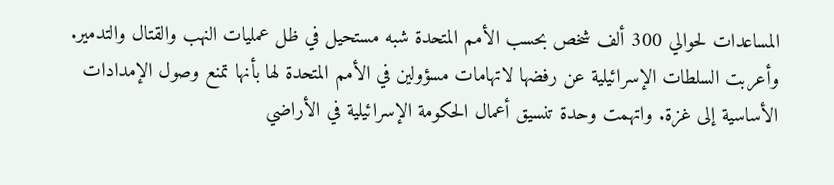المساعدات لحوالي 300 ألف شخص بحسب الأمم المتحدة شبه مستحيل في ظل عمليات النهب والقتال والتدمير.
وأعربت السلطات الإسرائيلية عن رفضها لاتهامات مسؤولين في الأمم المتحدة لها بأنها تمنع وصول الإمدادات الأساسية إلى غزة. واتهمت وحدة تنسيق أعمال الحكومة الإسرائيلية في الأراضي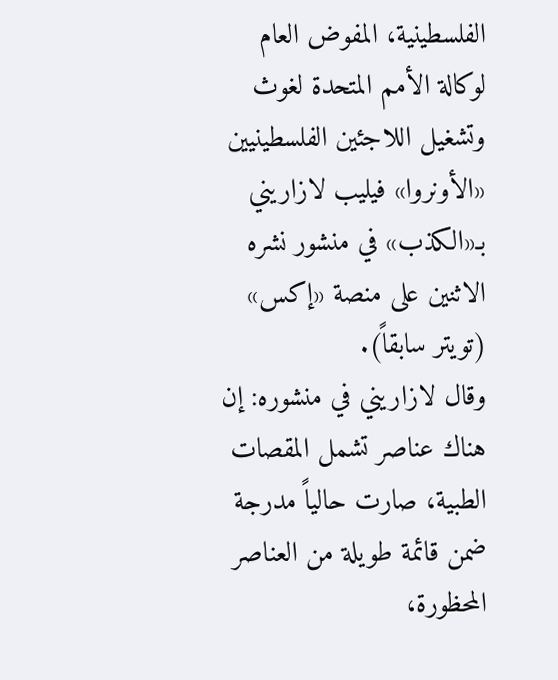الفلسطينية، المفوض العام لوكالة الأمم المتحدة لغوث وتشغيل اللاجئين الفلسطينيين «الأونروا» فيليب لازاريني بـ«الكذب» في منشور نشره الاثنين على منصة «إكس» (تويتر سابقاً).
وقال لازاريني في منشوره: إن هناك عناصر تشمل المقصات الطبية، صارت حالياً مدرجة ضمن قائمة طويلة من العناصر المحظورة،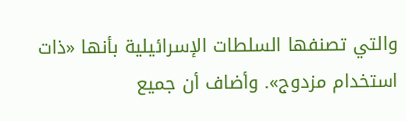والتي تصنفها السلطات الإسرائيلية بأنها «ذات استخدام مزدوج». وأضاف أن جميع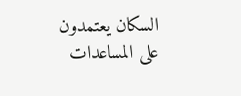السكان يعتمدون على المساعدات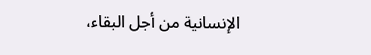الإنسانية من أجل البقاء،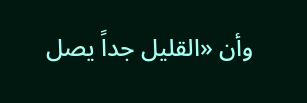وأن «القليل جداً يصل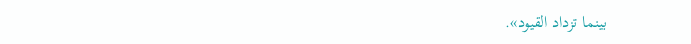بينما تزداد القيود».